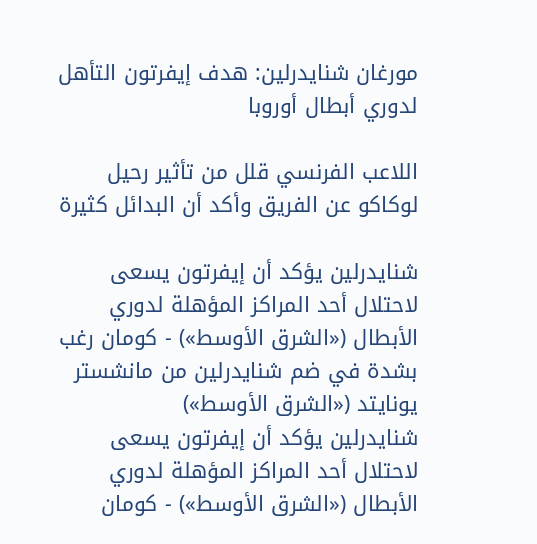مورغان شنايدرلين: هدف إيفرتون التأهل لدوري أبطال أوروبا

اللاعب الفرنسي قلل من تأثير رحيل لوكاكو عن الفريق وأكد أن البدائل كثيرة

شنايدرلين يؤكد أن إيفرتون يسعى لاحتلال أحد المراكز المؤهلة لدوري الأبطال («الشرق الأوسط») - كومان رغب بشدة في ضم شنايدرلين من مانشستر يونايتد («الشرق الأوسط»)
شنايدرلين يؤكد أن إيفرتون يسعى لاحتلال أحد المراكز المؤهلة لدوري الأبطال («الشرق الأوسط») - كومان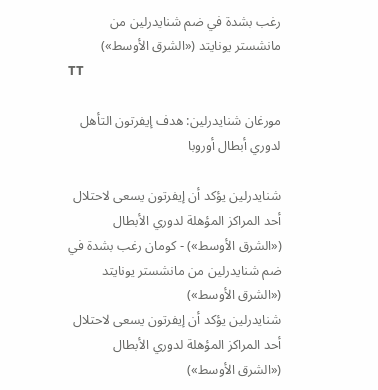رغب بشدة في ضم شنايدرلين من مانشستر يونايتد («الشرق الأوسط»)
TT

مورغان شنايدرلين: هدف إيفرتون التأهل لدوري أبطال أوروبا

شنايدرلين يؤكد أن إيفرتون يسعى لاحتلال أحد المراكز المؤهلة لدوري الأبطال («الشرق الأوسط») - كومان رغب بشدة في ضم شنايدرلين من مانشستر يونايتد («الشرق الأوسط»)
شنايدرلين يؤكد أن إيفرتون يسعى لاحتلال أحد المراكز المؤهلة لدوري الأبطال («الشرق الأوسط»)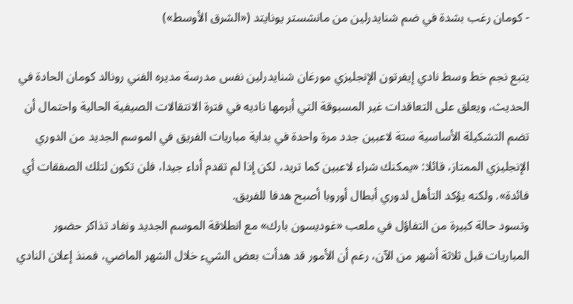- كومان رغب بشدة في ضم شنايدرلين من مانشستر يونايتد («الشرق الأوسط»)

يتبع نجم خط وسط نادي إيفرتون الإنجليزي مورغان شنايدرلين نفس مدرسة مديره الفني رونالد كومان الحادة في الحديث، ويعلق على التعاقدات غير المسبوقة التي أبرمها ناديه في فترة الانتقالات الصيفية الحالية واحتمال أن تضم التشكيلة الأساسية ستة لاعبين جدد مرة واحدة في بداية مباريات الفريق في الموسم الجديد من الدوري الإنجليزي الممتاز، قائلا: «يمكنك شراء لاعبين كما تريد، لكن إذا لم تقدم أداء جيدا، فلن تكون لتلك الصفقات أي فائدة». ولكنه يؤكد التأهل لدوري أبطال أوروبا أصبح هدفا للفريق.
وتسود حالة كبيرة من التفاؤل في ملعب «غوديسون بارك» مع انطلاقة الموسم الجديد ونفاد تذاكر حضور المباريات قبل ثلاثة أشهر من الآن، رغم أن الأمور قد هدأت بعض الشيء خلال الشهر الماضي، فمنذ إعلان النادي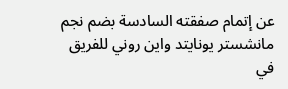عن إتمام صفقته السادسة بضم نجم مانشستر يونايتد واين روني للفريق في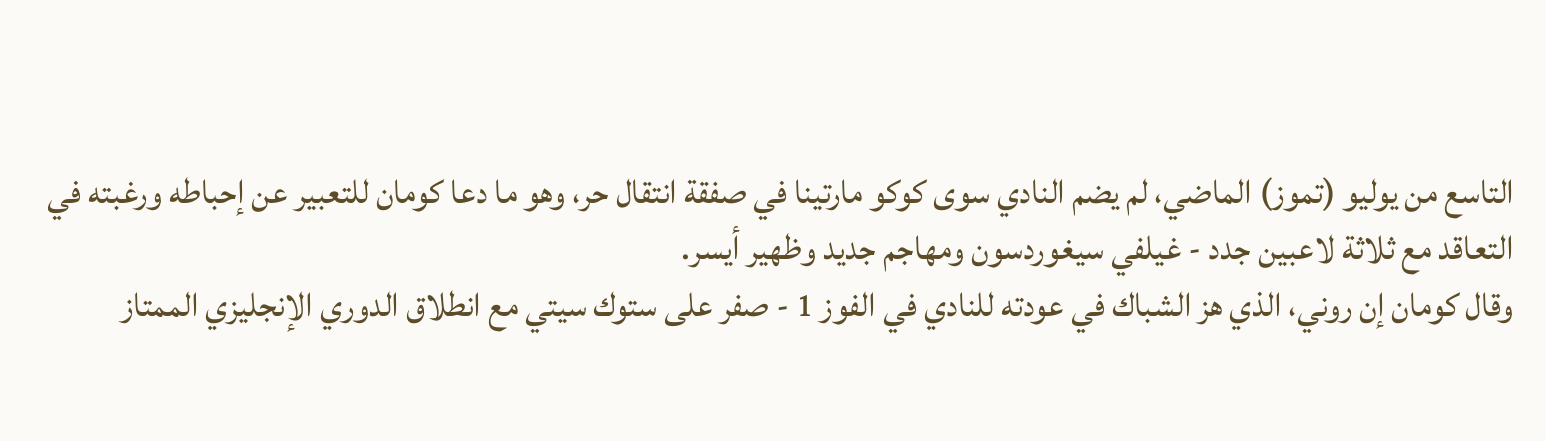التاسع من يوليو (تموز) الماضي، لم يضم النادي سوى كوكو مارتينا في صفقة انتقال حر، وهو ما دعا كومان للتعبير عن إحباطه ورغبته في التعاقد مع ثلاثة لاعبين جدد - غيلفي سيغوردسون ومهاجم جديد وظهير أيسر.
وقال كومان إن روني، الذي هز الشباك في عودته للنادي في الفوز 1 - صفر على ستوك سيتي مع انطلاق الدوري الإنجليزي الممتاز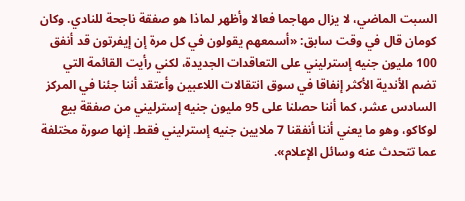السبت الماضي، لا يزال مهاجما فعالا وأظهر لماذا هو صفقة ناجحة للنادي. وكان كومان قال في وقت سابق: «أسمعهم يقولون في كل مرة إن إيفرتون قد أنفق 100 مليون جنيه إسترليني على التعاقدات الجديدة، لكني رأيت القائمة التي تضم الأندية الأكثر إنفاقا في سوق انتقالات اللاعبين وأعتقد أننا جئنا في المركز السادس عشر، كما أننا حصلنا على 95 مليون جنيه إسترليني من صفقة بيع لوكاكو، وهو ما يعني أننا أنفقنا 7 ملايين جنيه إسترليني فقط. إنها صورة مختلفة عما تتحدث عنه وسائل الإعلام».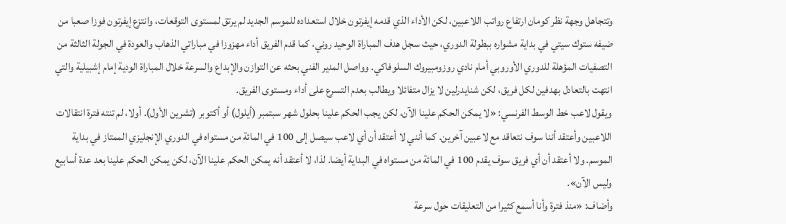وتتجاهل وجهة نظر كومان ارتفاع رواتب اللاعبين، لكن الأداء الذي قدمه إيفرتون خلال استعداده للموسم الجديد لم يرتق لمستوى التوقعات، وانتزع إيفرتون فوزا صعبا من ضيفه ستوك سيتي في بداية مشواره ببطولة الدوري، حيث سجل هدف المباراة الوحيد روني، كما قدم الفريق أداء مهزوزا في مباراتي الذهاب والعودة في الجولة الثالثة من التصفيات المؤهلة للدوري الأوروبي أمام نادي روزومبيروك السلوفاكي. وواصل المدير الفني بحثه عن التوازن والإبداع والسرعة خلال المباراة الودية إمام إشبيلية والتي انتهت بالتعادل بهدفين لكل فريق، لكن شنايدرلين لا يزال متفائلا ويطالب بعدم التسرع على أداء ومستوى الفريق.
ويقول لاعب خط الوسط الفرنسي: «لا يمكن الحكم علينا الآن، لكن يجب الحكم علينا بحلول شهر سبتمبر (أيلول) أو أكتوبر (تشرين الأول). أولا، لم تنته فترة انتقالات اللاعبين وأعتقد أننا سوف نتعاقد مع لاعبين آخرين. كما أنني لا أعتقد أن أي لاعب سيصل إلى 100 في المائة من مستواه في الدوري الإنجليزي الممتاز في بداية الموسم. ولا أعتقد أن أي فريق سوف يقدم 100 في المائة من مستواه في البداية أيضا. لذا، لا أعتقد أنه يمكن الحكم علينا الآن، لكن يمكن الحكم علينا بعد عدة أسابيع وليس الآن».
وأضاف: «منذ فترة وأنا أسمع كثيرا من التعليقات حول سرعة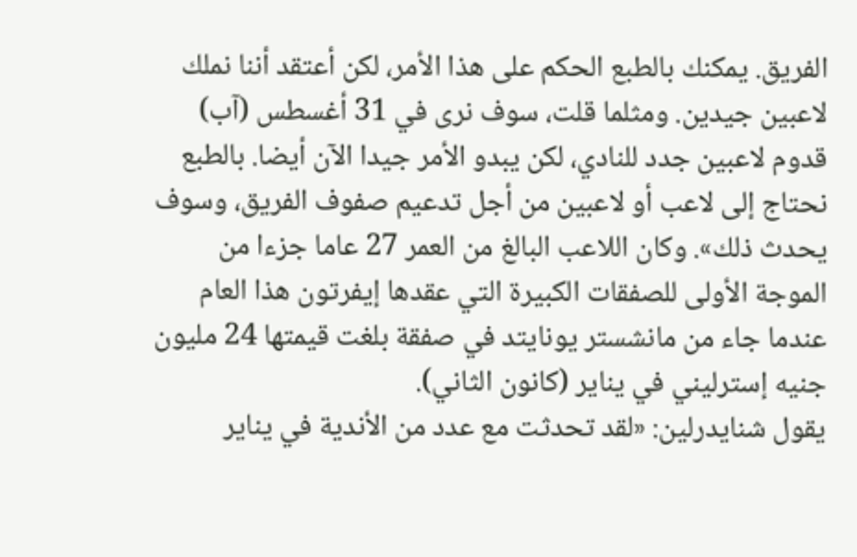الفريق. يمكنك بالطبع الحكم على هذا الأمر، لكن أعتقد أننا نملك لاعبين جيدين. ومثلما قلت، سوف نرى في 31 أغسطس (آب) قدوم لاعبين جدد للنادي، لكن يبدو الأمر جيدا الآن أيضا. بالطبع نحتاج إلى لاعب أو لاعبين من أجل تدعيم صفوف الفريق، وسوف يحدث ذلك». وكان اللاعب البالغ من العمر 27 عاما جزءا من الموجة الأولى للصفقات الكبيرة التي عقدها إيفرتون هذا العام عندما جاء من مانشستر يونايتد في صفقة بلغت قيمتها 24 مليون جنيه إسترليني في يناير (كانون الثاني).
يقول شنايدرلين: «لقد تحدثت مع عدد من الأندية في يناير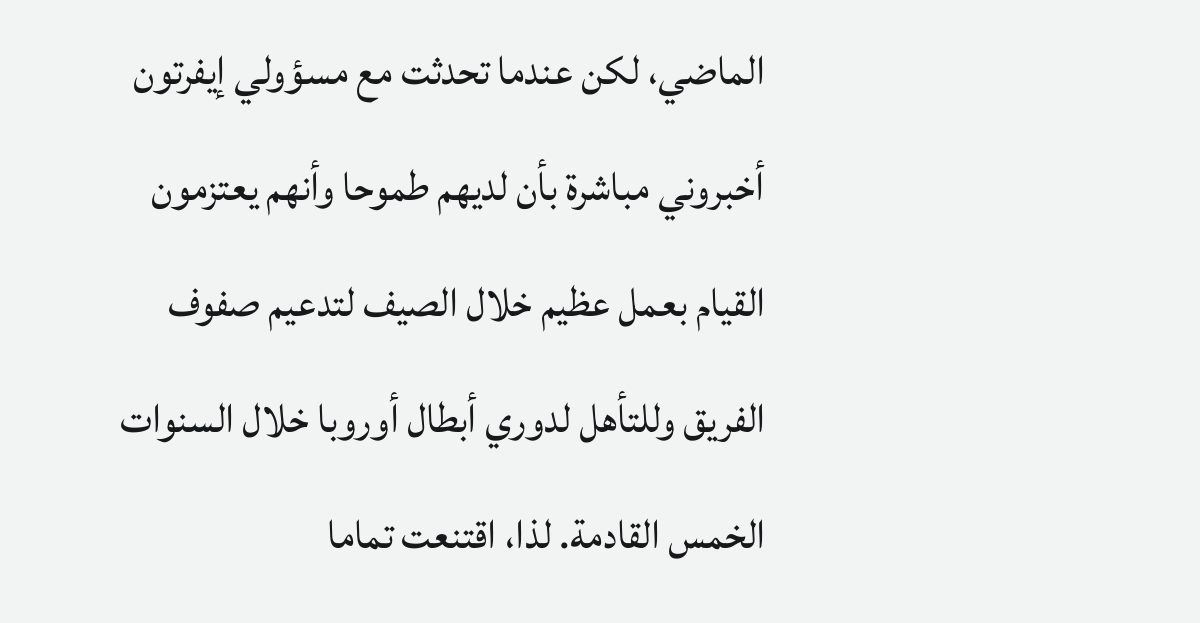الماضي، لكن عندما تحدثت مع مسؤولي إيفرتون أخبروني مباشرة بأن لديهم طموحا وأنهم يعتزمون القيام بعمل عظيم خلال الصيف لتدعيم صفوف الفريق وللتأهل لدوري أبطال أوروبا خلال السنوات الخمس القادمة. لذا، اقتنعت تماما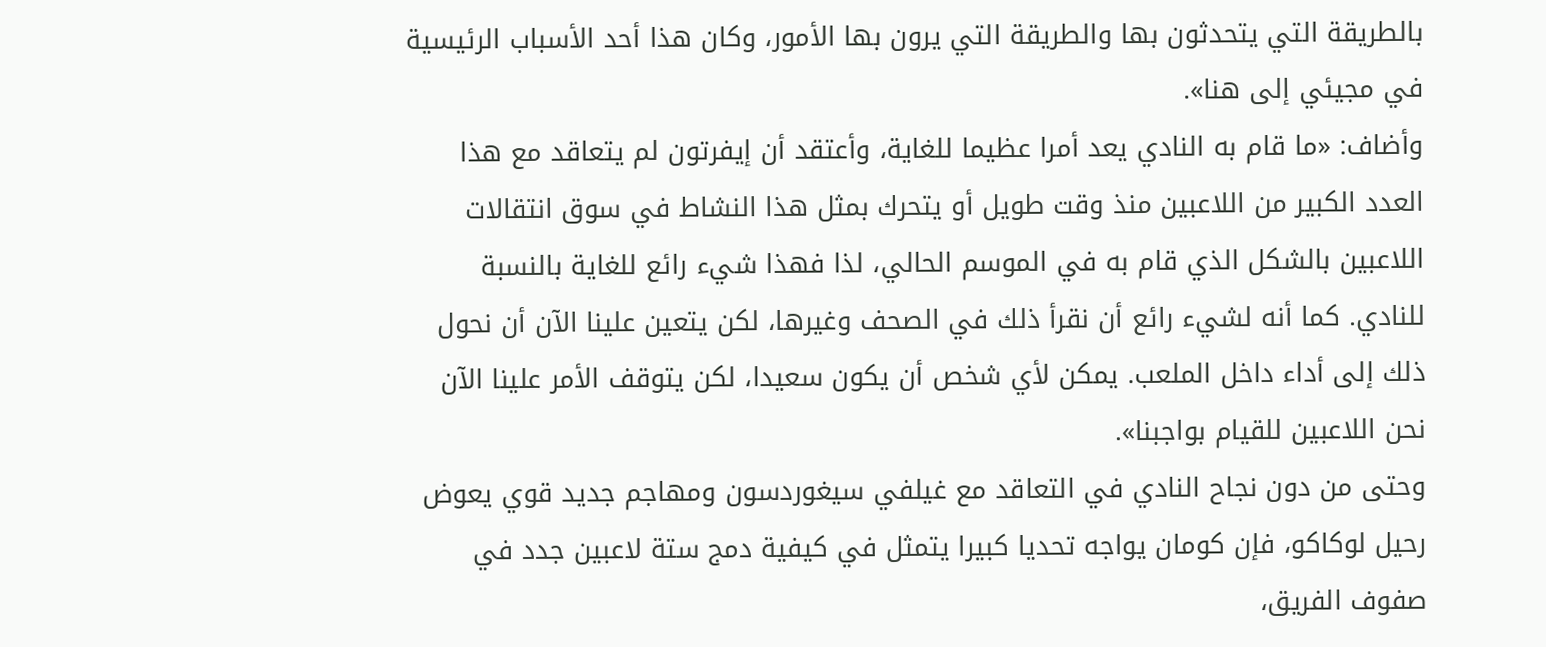بالطريقة التي يتحدثون بها والطريقة التي يرون بها الأمور، وكان هذا أحد الأسباب الرئيسية في مجيئي إلى هنا».
وأضاف: «ما قام به النادي يعد أمرا عظيما للغاية، وأعتقد أن إيفرتون لم يتعاقد مع هذا العدد الكبير من اللاعبين منذ وقت طويل أو يتحرك بمثل هذا النشاط في سوق انتقالات اللاعبين بالشكل الذي قام به في الموسم الحالي، لذا فهذا شيء رائع للغاية بالنسبة للنادي. كما أنه لشيء رائع أن نقرأ ذلك في الصحف وغيرها، لكن يتعين علينا الآن أن نحول ذلك إلى أداء داخل الملعب. يمكن لأي شخص أن يكون سعيدا، لكن يتوقف الأمر علينا الآن نحن اللاعبين للقيام بواجبنا».
وحتى من دون نجاح النادي في التعاقد مع غيلفي سيغوردسون ومهاجم جديد قوي يعوض رحيل لوكاكو، فإن كومان يواجه تحديا كبيرا يتمثل في كيفية دمج ستة لاعبين جدد في صفوف الفريق،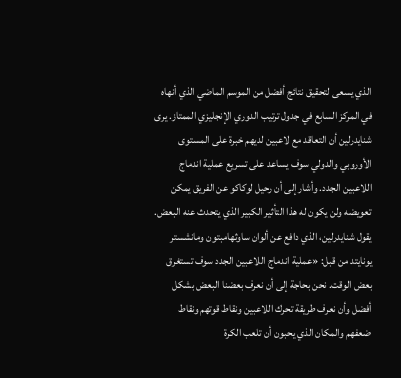الذي يسعى لتحقيق نتائج أفضل من الموسم الماضي الذي أنهاه في المركز السابع في جدول ترتيب الدوري الإنجليزي الممتاز. يرى شنايدرلين أن التعاقد مع لاعبين لديهم خبرة على المستوى الأوروبي والدولي سوف يساعد على تسريع عملية اندماج اللاعبين الجدد. وأشار إلى أن رحيل لوكاكو عن الفريق يمكن تعويضه ولن يكون له هذا التأثير الكبير الذي يتحدث عنه البعض.
يقول شنايدرلين، الذي دافع عن ألوان ساوثهامبتون ومانشستر يونايتد من قبل: «عملية اندماج اللاعبين الجدد سوف تستغرق بعض الوقت. نحن بحاجة إلى أن نعرف بعضنا البعض بشكل أفضل وأن نعرف طريقة تحرك اللاعبين ونقاط قوتهم ونقاط ضعفهم والمكان الذي يحبون أن تلعب الكرة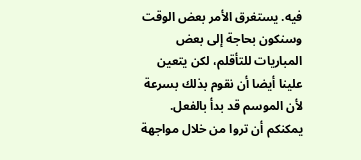فيه. يستغرق الأمر بعض الوقت وسنكون بحاجة إلى بعض المباريات للتأقلم، لكن يتعين علينا أيضا أن نقوم بذلك بسرعة لأن الموسم قد بدأ بالفعل. يمكنكم أن تروا من خلال مواجهة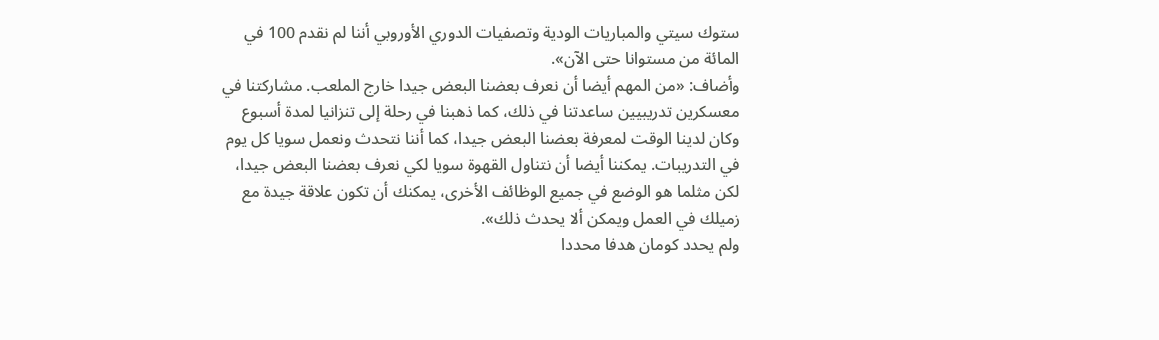ستوك سيتي والمباريات الودية وتصفيات الدوري الأوروبي أننا لم نقدم 100 في المائة من مستوانا حتى الآن».
وأضاف: «من المهم أيضا أن نعرف بعضنا البعض جيدا خارج الملعب. مشاركتنا في معسكرين تدريبيين ساعدتنا في ذلك، كما ذهبنا في رحلة إلى تنزانيا لمدة أسبوع وكان لدينا الوقت لمعرفة بعضنا البعض جيدا، كما أننا نتحدث ونعمل سويا كل يوم في التدريبات. يمكننا أيضا أن نتناول القهوة سويا لكي نعرف بعضنا البعض جيدا، لكن مثلما هو الوضع في جميع الوظائف الأخرى، يمكنك أن تكون علاقة جيدة مع زميلك في العمل ويمكن ألا يحدث ذلك».
ولم يحدد كومان هدفا محددا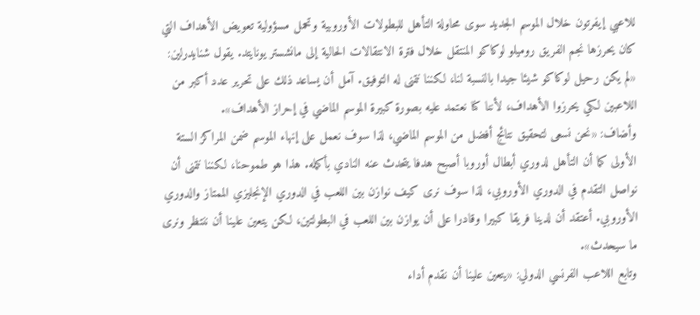للاعبي إيفرتون خلال الموسم الجديد سوى محاولة التأهل للبطولات الأوروبية وتحمل مسؤولية تعويض الأهداف التي كان يحرزها نجم الفريق روميلو لوكاكو المنتقل خلال فترة الانتقالات الحالية إلى مانشستر يونايتد. يقول شنايدرلين: «لم يكن رحيل لوكاكو شيئا جيدا بالنسبة لنا، لكننا نتمنى له التوفيق. آمل أن يساعد ذلك على تحرير عدد أكبر من اللاعبين لكي يحرزوا الأهداف، لأننا كنا نعتمد عليه بصورة كبيرة الموسم الماضي في إحراز الأهداف».
وأضاف: «نحن نسعى لتحقيق نتائج أفضل من الموسم الماضي، لذا سوف نعمل على إنهاء الموسم ضمن المراكز الستة الأولى كما أن التأهل لدوري أبطال أوروبا أصبح هدفا يتحدث عنه النادي بأكمله. هذا هو طموحنا، لكننا نتمنى أن نواصل التقدم في الدوري الأوروبي، لذا سوف نرى كيف نوازن بين اللعب في الدوري الإنجليزي الممتاز والدوري الأوروبي. أعتقد أن لدينا فريقا كبيرا وقادرا على أن يوازن بين اللعب في البطولتين، لكن يتعين علينا أن ننتظر ونرى ما سيحدث».
وتابع اللاعب الفرنسي الدولي: «يتعين علينا أن نقدم أداء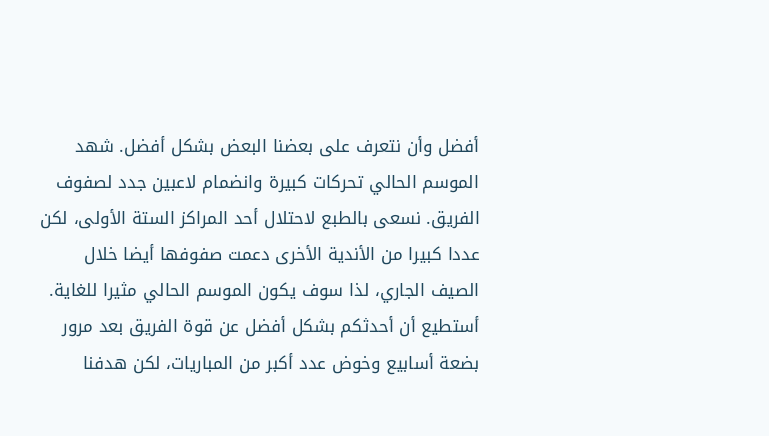أفضل وأن نتعرف على بعضنا البعض بشكل أفضل. شهد الموسم الحالي تحركات كبيرة وانضمام لاعبين جدد لصفوف الفريق. نسعى بالطبع لاحتلال أحد المراكز الستة الأولى، لكن عددا كبيرا من الأندية الأخرى دعمت صفوفها أيضا خلال الصيف الجاري، لذا سوف يكون الموسم الحالي مثيرا للغاية. أستطيع أن أحدثكم بشكل أفضل عن قوة الفريق بعد مرور بضعة أسابيع وخوض عدد أكبر من المباريات، لكن هدفنا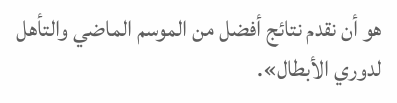هو أن نقدم نتائج أفضل من الموسم الماضي والتأهل لدوري الأبطال».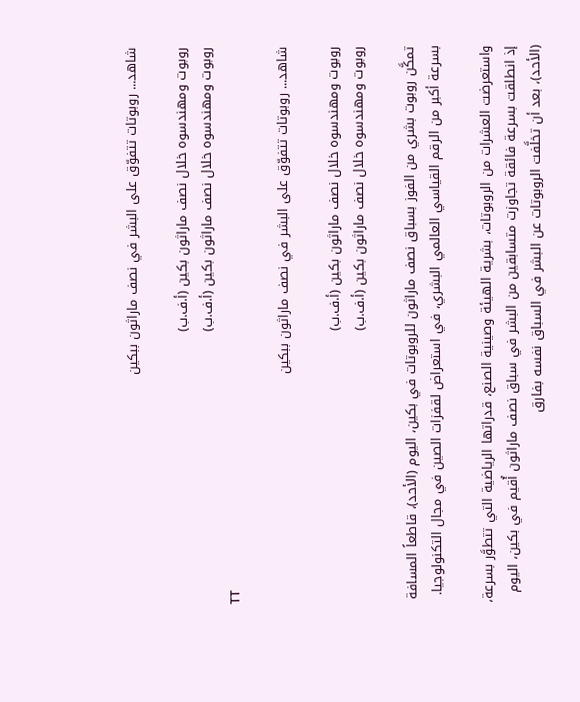شاهد... روبوتات تتفوّق على البشر في نصف ماراثون ببكين

روبوت ومهندسوه خلال نصف ماراثون بكين (أ.ف.ب)
روبوت ومهندسوه خلال نصف ماراثون بكين (أ.ف.ب)
TT

شاهد... روبوتات تتفوّق على البشر في نصف ماراثون ببكين

روبوت ومهندسوه خلال نصف ماراثون بكين (أ.ف.ب)
روبوت ومهندسوه خلال نصف ماراثون بكين (أ.ف.ب)

تمكَّن روبوت بشري من الفوز بسباق نصف ماراثون للروبوتات في بكين، اليوم (الأحد)، قاطعاً المسافة بسرعة أكبر من الرقم القياسي العالمي البشري، في استعراض لقفزات الصين في مجال التكنولوجيا.

واستعرضت العشرات ‌من الروبوتات، بشرية الهيئة وصينية الصنع، قدراتها الرياضية التي تتطوَّر بسرعة، إذ انطلقت بسرعة فائقة تجاوزت متسابقين من البشر في سباق نصف ماراثون أُقيم في بكين، اليوم (الأحد)، بعد أن تخلَّفت الروبوتات عن البشر في السباق نفسه بفارق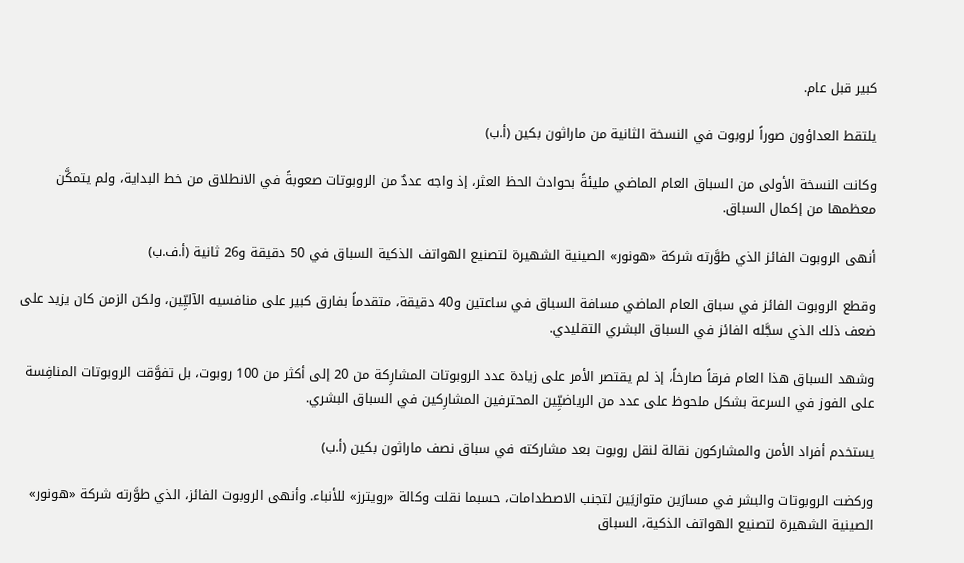كبير قبل عام.

يلتقط العداؤون صوراً لروبوت في النسخة الثانية من ماراثون بكين (أ.ب)

وكانت النسخة الأولى من السباق العام الماضي مليئةً بحوادث الحظ العثر، إذ واجه عددٌ من الروبوتات صعوبةً في الانطلاق من خط البداية، ولم يتمكَّن معظمها ‌من إكمال ‌السباق.

أنهى الروبوت الفائز الذي طوَّرته شركة «هونور» الصينية الشهيرة لتصنيع الهواتف الذكية السباق في 50 دقيقة و26 ثانية (أ.ف.ب)

وقطع الروبوت الفائز في سباق ‌العام الماضي مسافة السباق في ساعتين و40 دقيقة، متقدماً بفارق كبير على منافسيه الآليِّين، ولكن الزمن كان يزيد على ضعف ذلك الذي سجَّله الفائز في السباق البشري التقليدي.

وشهد السباق هذا العام فرقاً صارخاً، إذ لم يقتصر الأمر على زيادة عدد الروبوتات المشارِكة من 20 إلى أكثر من 100 روبوت، بل تفوَّقت الروبوتات ‌المنافِسة على الفوز ‌في السرعة بشكل ملحوظ على عدد من الرياضيِّين المحترفين المشارِكين ‌في السباق البشري.

يستخدم أفراد الأمن والمشاركون نقالة لنقل روبوت بعد مشاركته في سباق نصف ماراثون بكين (أ.ب)

وركضت الروبوتات والبشر في مسارَين ‌متوازيَين لتجنب الاصطدامات، حسبما نقلت وكالة «رويترز» للأنباء. وأنهى الروبوت الفائز، الذي طوَّرته شركة «هونور» الصينية الشهيرة لتصنيع الهواتف الذكية، السباق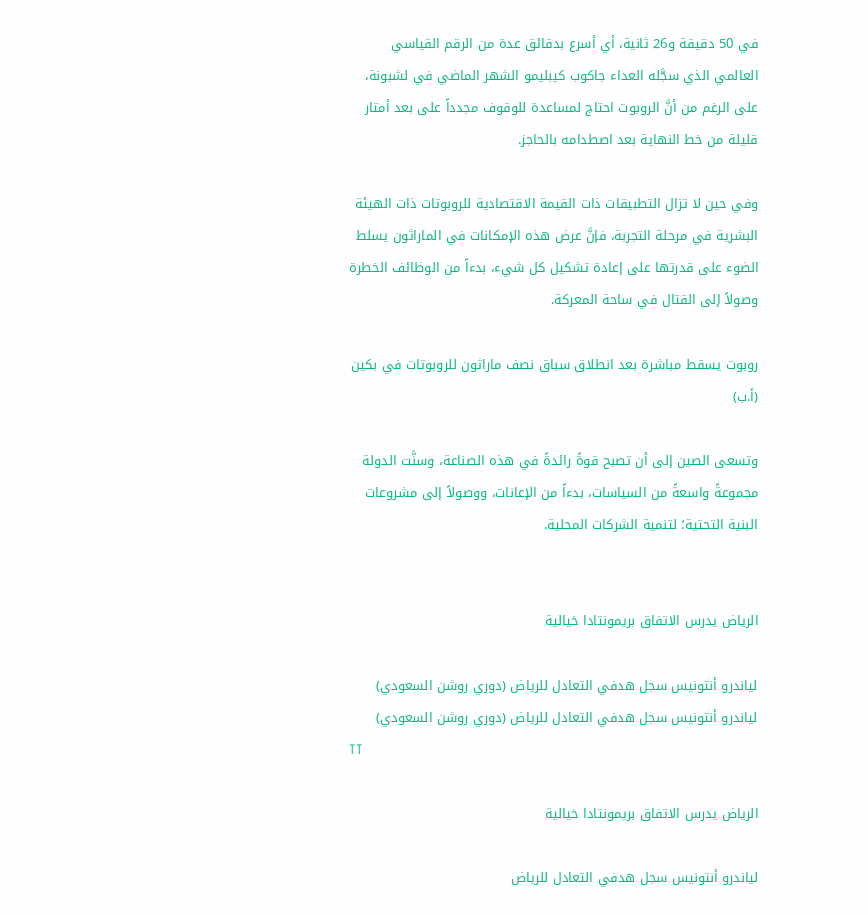في 50 دقيقة و26 ثانية، أي أسرع بدقائق عدة من الرقم ‌القياسي العالمي الذي سجَّله العداء جاكوب كيبليمو الشهر الماضي في لشبونة، على الرغم من أنَّ الروبوت احتاج لمساعدة للوقوف مجدداً على بعد أمتار قليلة من خط النهاية بعد اصطدامه بالحاجز.

وفي حين لا تزال التطبيقات ذات القيمة الاقتصادية للروبوتات ذات الهيئة البشرية في مرحلة التجربة، فإنَّ عرض هذه الإمكانات في الماراثون يسلط الضوء على قدرتها على إعادة تشكيل كل شيء، بدءاً من الوظائف الخطرة وصولاً إلى القتال في ساحة المعركة.

روبوت يسقط مباشرة بعد انطلاق سباق نصف ماراثون للروبوتات في بكين (أ.ب)

وتسعى الصين إلى أن تصبح قوةً رائدةً في هذه الصناعة، وسنَّت الدولة مجموعةً واسعةً من السياسات، بدءاً من الإعانات، ووصولاً إلى مشروعات البنية التحتية؛ لتنمية الشركات المحلية.


الرياض يدرس الاتفاق بريمونتادا خيالية

لياندرو أنتونيس سجل هدفي التعادل للرياض (دوري روشن السعودي)
لياندرو أنتونيس سجل هدفي التعادل للرياض (دوري روشن السعودي)
TT

الرياض يدرس الاتفاق بريمونتادا خيالية

لياندرو أنتونيس سجل هدفي التعادل للرياض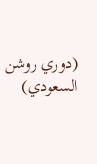(دوري روشن السعودي)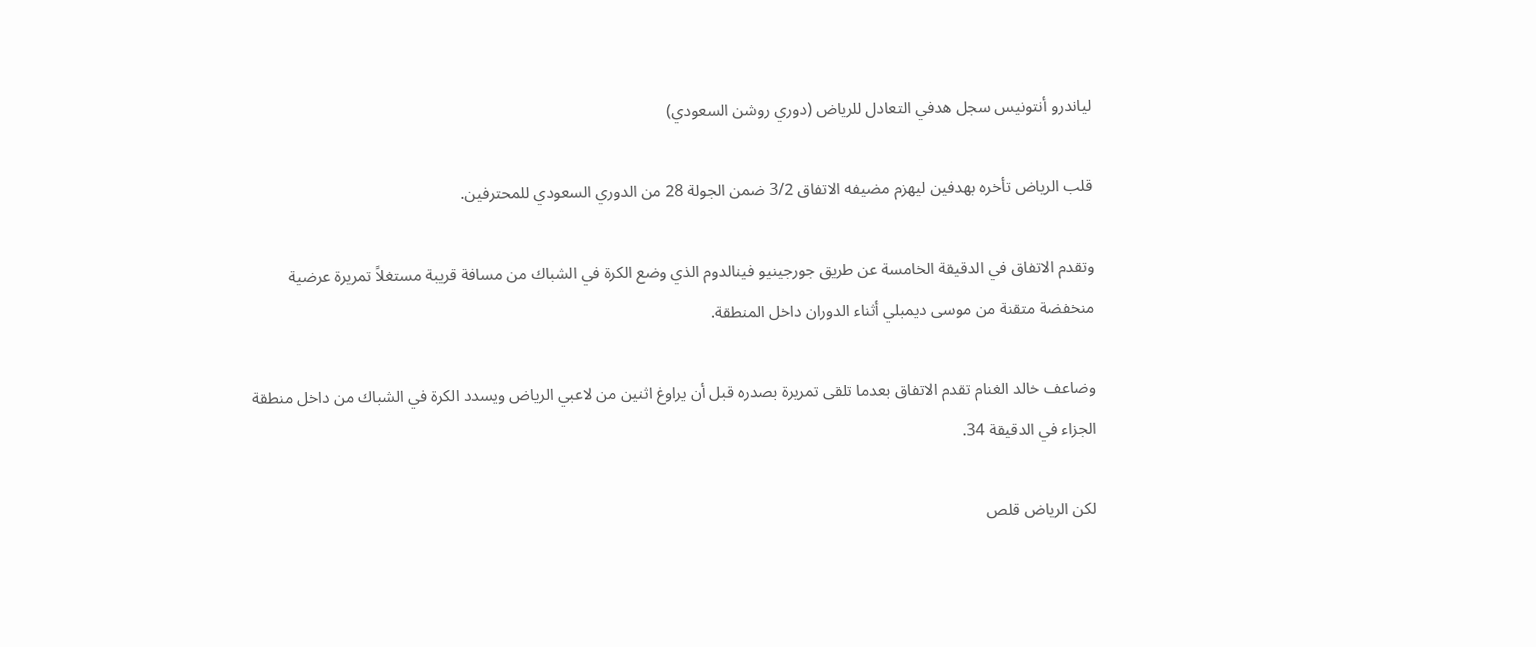لياندرو أنتونيس سجل هدفي التعادل للرياض (دوري روشن السعودي)

قلب الرياض تأخره بهدفين ليهزم مضيفه الاتفاق 3/2 ضمن الجولة 28 من الدوري السعودي للمحترفين.

وتقدم الاتفاق في الدقيقة الخامسة عن طريق جورجينيو فينالدوم الذي وضع الكرة في الشباك من مسافة قريبة مستغلاً تمريرة عرضية منخفضة متقنة من موسى ديمبلي أثناء الدوران داخل المنطقة.

وضاعف خالد الغنام تقدم الاتفاق بعدما تلقى تمريرة بصدره قبل أن يراوغ اثنين من لاعبي الرياض ويسدد الكرة في الشباك من داخل منطقة الجزاء في الدقيقة 34.

لكن الرياض قلص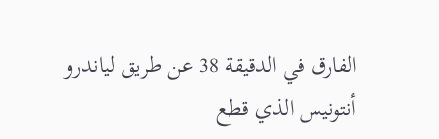الفارق في الدقيقة 38 عن طريق لياندرو أنتونيس الذي قطع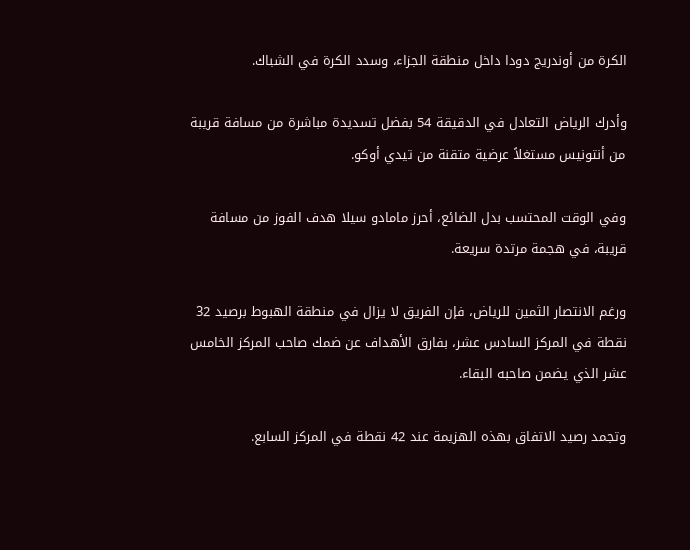الكرة من أوندريج دودا داخل منطقة الجزاء، وسدد الكرة في الشباك.

وأدرك الرياض التعادل في الدقيقة 54 بفضل تسديدة مباشرة من مسافة قريبة من أنتونيس مستغلاً عرضية متقنة من تيدي أوكو.

وفي الوقت المحتسب بدل الضائع، أحرز مامادو سيلا هدف الفوز من مسافة قريبة، في هجمة مرتدة سريعة.

ورغم الانتصار الثمين للرياض، فإن الفريق لا يزال في منطقة الهبوط برصيد 32 نقطة في المركز السادس عشر، بفارق الأهداف عن ضمك صاحب المركز الخامس عشر الذي يضمن صاحبه البقاء.

وتجمد رصيد الاتفاق بهذه الهزيمة عند 42 نقطة في المركز السابع.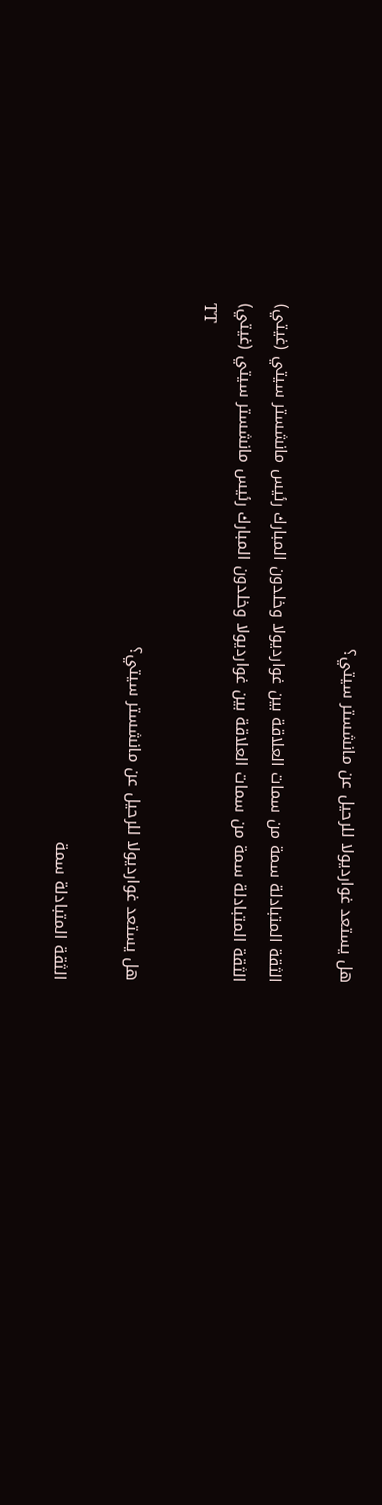هل يستعد غوارديولا للرحيل عن مانشستر سيتي؟

الثقة المتبادلة سمة من سمات العلاقة بين غوارديولا وخلدون المبارك رئيس مانشستر سيتي (غيتي)
الثقة المتبادلة سمة من سمات العلاقة بين غوارديولا وخلدون المبارك رئيس مانشستر سيتي (غيتي)
TT

هل يستعد غوارديولا للرحيل عن مانشستر سيتي؟

الثقة المتبادلة سمة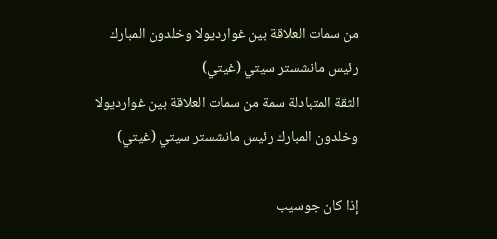من سمات العلاقة بين غوارديولا وخلدون المبارك رئيس مانشستر سيتي (غيتي)
الثقة المتبادلة سمة من سمات العلاقة بين غوارديولا وخلدون المبارك رئيس مانشستر سيتي (غيتي)

إذا كان جوسيب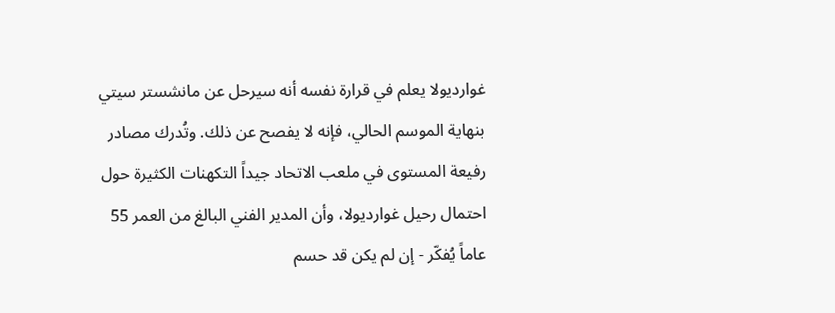غوارديولا يعلم في قرارة نفسه أنه سيرحل عن مانشستر سيتي بنهاية الموسم الحالي، فإنه لا يفصح عن ذلك. وتُدرك مصادر رفيعة المستوى في ملعب الاتحاد جيداً التكهنات الكثيرة حول احتمال رحيل غوارديولا، وأن المدير الفني البالغ من العمر 55 عاماً يُفكّر - إن لم يكن قد حسم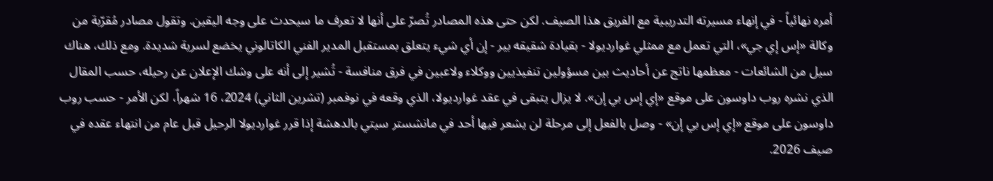أمره نهائياً - في إنهاء مسيرته التدريبية مع الفريق هذا الصيف. لكن حتى هذه المصادر تُصرّ على أنها لا تعرف ما سيحدث على وجه اليقين. وتقول مصادر مُقرّبة من وكالة «إس إي جي»، التي تعمل مع ممثلي غوارديولا - بقيادة شقيقه بير - إن أي شيء يتعلق بمستقبل المدير الفني الكاتالوني يخضع لسرية شديدة. ومع ذلك، هناك سيل من الشائعات - معظمها ناتج عن أحاديث بين مسؤولين تنفيذيين ووكلاء ولاعبين في فرق منافسة - تُشير إلى أنه على وشك الإعلان عن رحيله، حسب المقال الذي نشره روب داوسون على موقع «إي إس بي إن». لا يزال يتبقى في عقد غوارديولا، الذي وقعه في نوفمبر (تشرين الثاني) 2024، 16 شهراً، لكن الأمر - حسب روب داوسون على موقع «إي إس بي إن» - وصل بالفعل إلى مرحلة لن يشعر فيها أحد في مانشستر سيتي بالدهشة إذا قرر غوارديولا الرحيل قبل عام من انتهاء عقده في صيف 2026.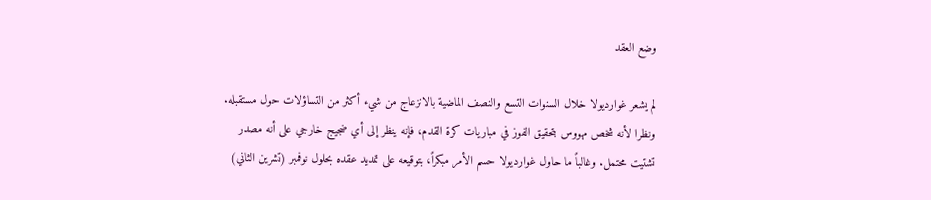وضع العقد

لم يشعر غوارديولا خلال السنوات التسع والنصف الماضية بالانزعاج من شيء أكثر من التساؤلات حول مستقبله. ونظرا لأنه شخص مهووس بتحقيق الفوز في مباريات كرة القدم، فإنه ينظر إلى أي ضجيج خارجي على أنه مصدر تشتيت محتمل. وغالباً ما حاول غوارديولا حسم الأمر مبكراً، بتوقيعه على تمديد عقده بحلول نوفمبر (تشرين الثاني)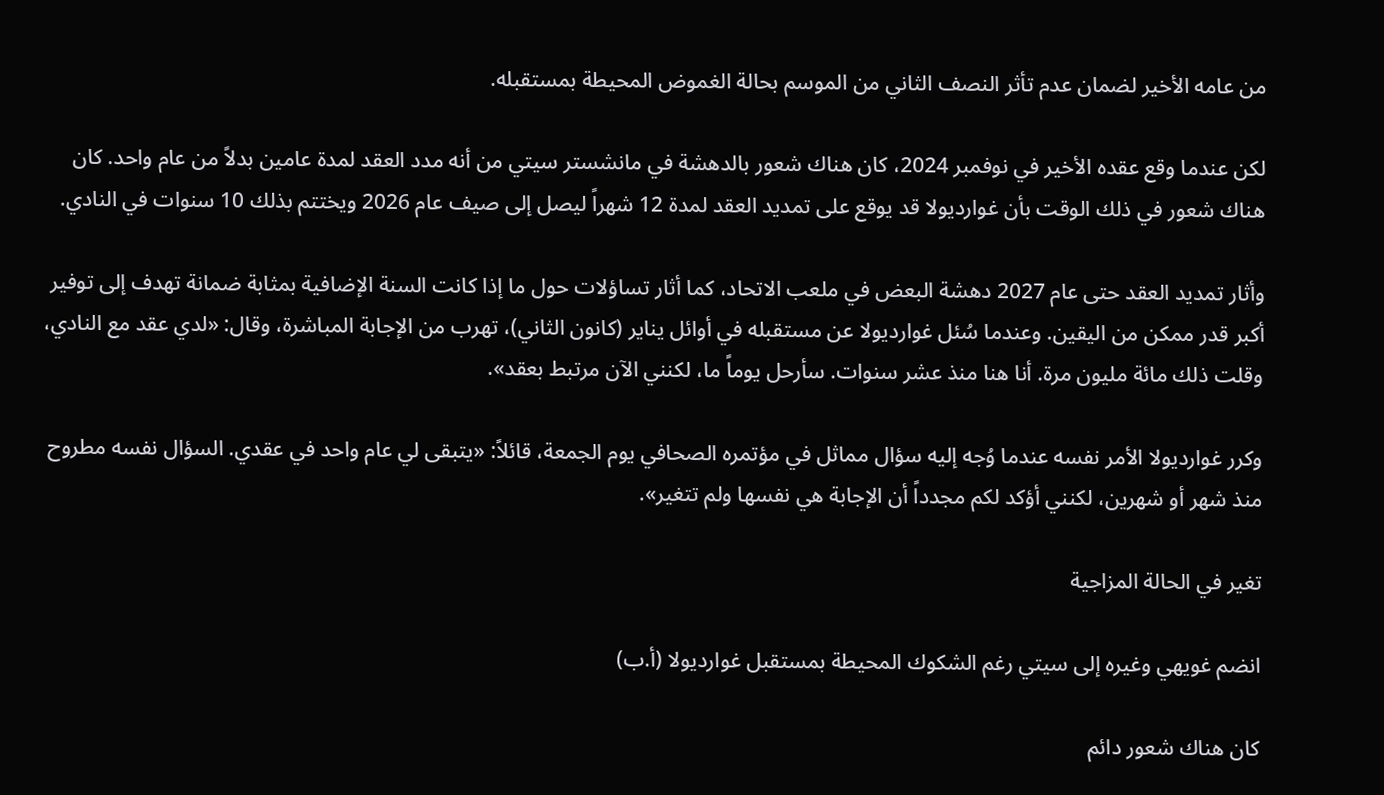من عامه الأخير لضمان عدم تأثر النصف الثاني من الموسم بحالة الغموض المحيطة بمستقبله.

لكن عندما وقع عقده الأخير في نوفمبر 2024، كان هناك شعور بالدهشة في مانشستر سيتي من أنه مدد العقد لمدة عامين بدلاً من عام واحد. كان هناك شعور في ذلك الوقت بأن غوارديولا قد يوقع على تمديد العقد لمدة 12 شهراً ليصل إلى صيف عام 2026 ويختتم بذلك 10 سنوات في النادي.

وأثار تمديد العقد حتى عام 2027 دهشة البعض في ملعب الاتحاد، كما أثار تساؤلات حول ما إذا كانت السنة الإضافية بمثابة ضمانة تهدف إلى توفير أكبر قدر ممكن من اليقين. وعندما سُئل غوارديولا عن مستقبله في أوائل يناير (كانون الثاني)، تهرب من الإجابة المباشرة، وقال: «لدي عقد مع النادي، وقلت ذلك مائة مليون مرة. أنا هنا منذ عشر سنوات. سأرحل يوماً ما، لكنني الآن مرتبط بعقد».

وكرر غوارديولا الأمر نفسه عندما وُجه إليه سؤال مماثل في مؤتمره الصحافي يوم الجمعة، قائلاً: «يتبقى لي عام واحد في عقدي. السؤال نفسه مطروح منذ شهر أو شهرين، لكنني أؤكد لكم مجدداً أن الإجابة هي نفسها ولم تتغير».

تغير في الحالة المزاجية

انضم غويهي وغيره إلى سيتي رغم الشكوك المحيطة بمستقبل غوارديولا (أ.ب)

كان هناك شعور دائم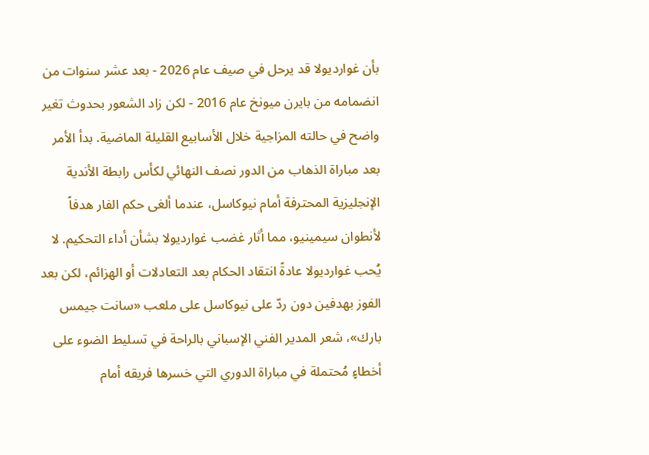بأن غوارديولا قد يرحل في صيف عام 2026 - بعد عشر سنوات من انضمامه من بايرن ميونخ عام 2016 - لكن زاد الشعور بحدوث تغير واضح في حالته المزاجية خلال الأسابيع القليلة الماضية. بدأ الأمر بعد مباراة الذهاب من الدور نصف النهائي لكأس رابطة الأندية الإنجليزية المحترفة أمام نيوكاسل، عندما ألغى حكم الفار هدفاً لأنطوان سيمينيو، مما أثار غضب غوارديولا بشأن أداء التحكيم. لا يُحب غوارديولا عادةً انتقاد الحكام بعد التعادلات أو الهزائم، لكن بعد الفوز بهدفين دون ردّ على نيوكاسل على ملعب «سانت جيمس بارك»، شعر المدير الفني الإسباني بالراحة في تسليط الضوء على أخطاءٍ مُحتملة في مباراة الدوري التي خسرها فريقه أمام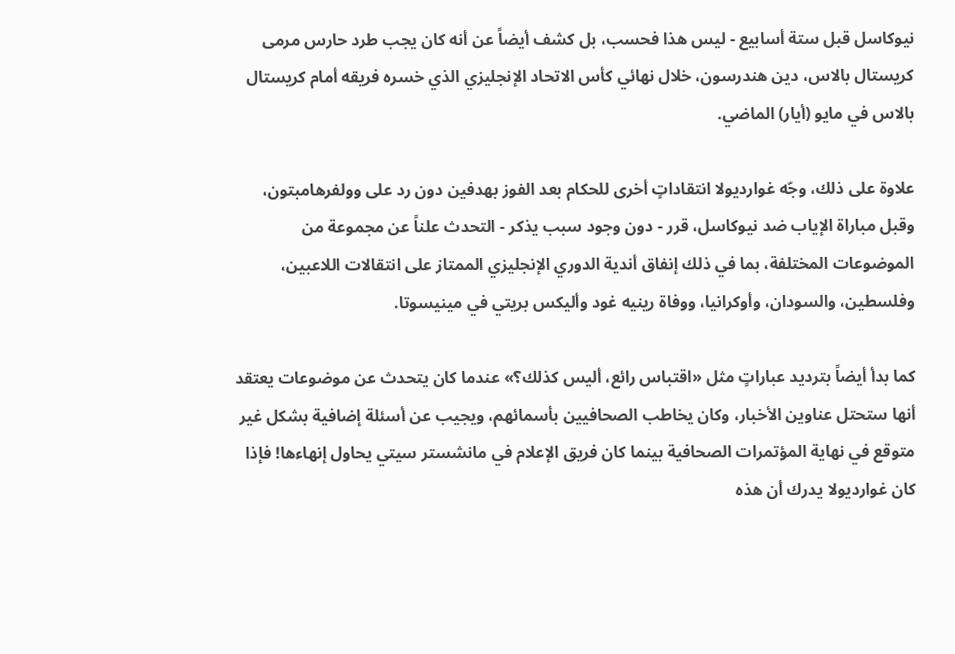نيوكاسل قبل ستة أسابيع - ليس هذا فحسب، بل كشف أيضاً عن أنه كان يجب طرد حارس مرمى كريستال بالاس، دين هندرسون، خلال نهائي كأس الاتحاد الإنجليزي الذي خسره فريقه أمام كريستال بالاس في مايو (أيار) الماضي.

علاوة على ذلك، وجّه غوارديولا انتقاداتٍ أخرى للحكام بعد الفوز بهدفين دون رد على وولفرهامبتون، وقبل مباراة الإياب ضد نيوكاسل، قرر - دون وجود سبب يذكر - التحدث علناً عن مجموعة من الموضوعات المختلفة، بما في ذلك إنفاق أندية الدوري الإنجليزي الممتاز على انتقالات اللاعبين، وفلسطين، والسودان، وأوكرانيا، ووفاة رينيه غود وأليكس بريتي في مينيسوتا.

كما بدأ أيضاً بترديد عباراتٍ مثل «اقتباس رائع، أليس كذلك؟» عندما كان يتحدث عن موضوعات يعتقد أنها ستحتل عناوين الأخبار، وكان يخاطب الصحافيين بأسمائهم، ويجيب عن أسئلة إضافية بشكل غير متوقع في نهاية المؤتمرات الصحافية بينما كان فريق الإعلام في مانشستر سيتي يحاول إنهاءها! فإذا كان غوارديولا يدرك أن هذه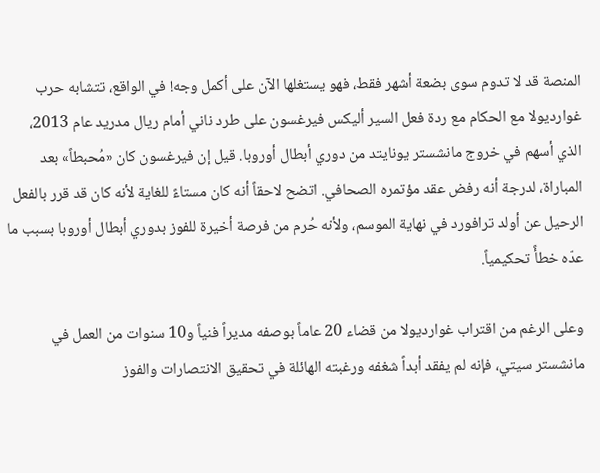المنصة قد لا تدوم سوى بضعة أشهر فقط، فهو يستغلها الآن على أكمل وجه! في الواقع، تتشابه حرب غوارديولا مع الحكام مع ردة فعل السير أليكس فيرغسون على طرد ناني أمام ريال مدريد عام 2013، الذي أسهم في خروج مانشستر يونايتد من دوري أبطال أوروبا. قيل إن فيرغسون كان «مُحبطاً» بعد المباراة، لدرجة أنه رفض عقد مؤتمره الصحافي. اتضح لاحقاً أنه كان مستاءً للغاية لأنه كان قد قرر بالفعل الرحيل عن أولد ترافورد في نهاية الموسم، ولأنه حُرم من فرصة أخيرة للفوز بدوري أبطال أوروبا بسبب ما عدّه خطأً تحكيمياً.

وعلى الرغم من اقتراب غوارديولا من قضاء 20 عاماً بوصفه مديراً فنياً و10 سنوات من العمل في مانشستر سيتي، فإنه لم يفقد أبداً شغفه ورغبته الهائلة في تحقيق الانتصارات والفوز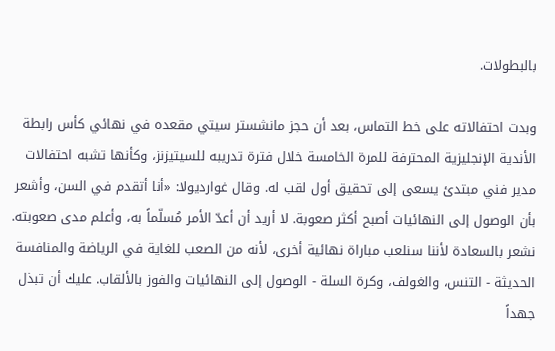بالبطولات.

وبدت احتفالاته على خط التماس، بعد أن حجز مانشستر سيتي مقعده في نهائي كأس رابطة الأندية الإنجليزية المحترفة للمرة الخامسة خلال فترة تدريبه للسيتيزنز، وكأنها تشبه احتفالات مدير فني مبتدئ يسعى إلى تحقيق أول لقب له. وقال غوارديولا: «أنا أتقدم في السن، وأشعر بأن الوصول إلى النهائيات أصبح أكثر صعوبة. لا أريد أن أعدّ الأمر مُسلّماً به، وأعلم مدى صعوبته. نشعر بالسعادة لأننا سنلعب مباراة نهائية أخرى، لأنه من الصعب للغاية في الرياضة والمنافسة الحديثة - التنس، والغولف، وكرة السلة - الوصول إلى النهائيات والفوز بالألقاب. عليك أن تبذل جهداً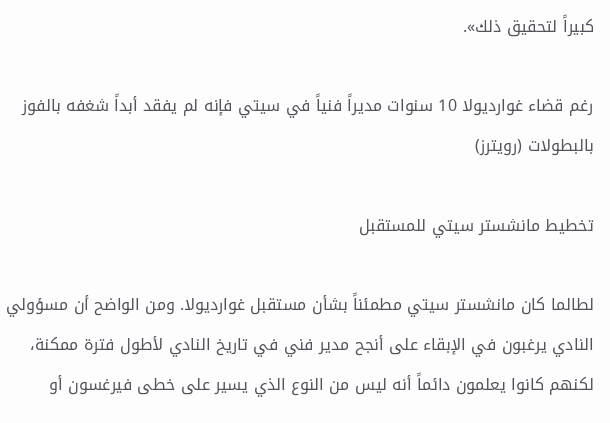كبيراً لتحقيق ذلك».

رغم قضاء غوارديولا 10 سنوات مديراً فنياً في سيتي فإنه لم يفقد أبداً شغفه بالفوز بالبطولات (رويترز)

تخطيط مانشستر سيتي للمستقبل

لطالما كان مانشستر سيتي مطمئناً بشأن مستقبل غوارديولا. ومن الواضح أن مسؤولي النادي يرغبون في الإبقاء على أنجح مدير فني في تاريخ النادي لأطول فترة ممكنة، لكنهم كانوا يعلمون دائماً أنه ليس من النوع الذي يسير على خطى فيرغسون أو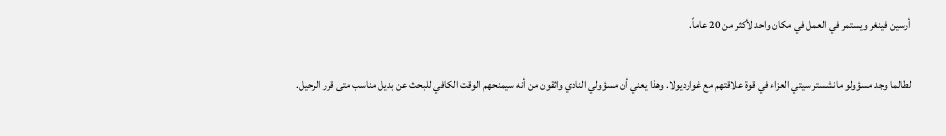أرسين فينغر ويستمر في العمل في مكان واحد لأكثر من 20 عاماً.

لطالما وجد مسؤولو مانشستر سيتي العزاء في قوة علاقتهم مع غوارديولا. وهذا يعني أن مسؤولي النادي واثقون من أنه سيمنحهم الوقت الكافي للبحث عن بديل مناسب متى قرر الرحيل.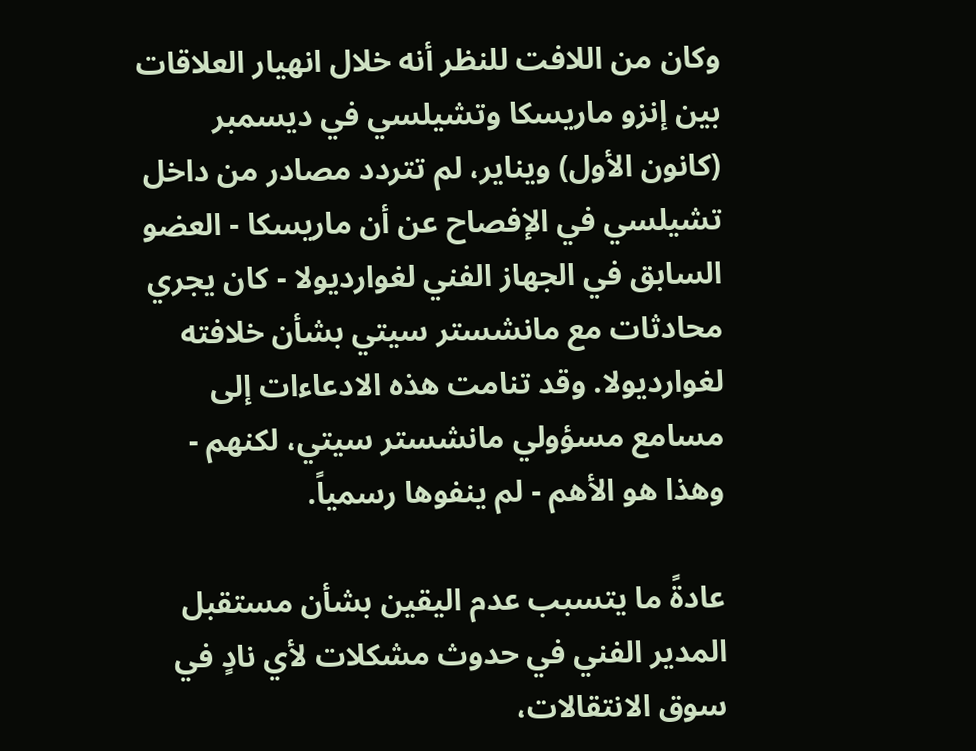وكان من اللافت للنظر أنه خلال انهيار العلاقات بين إنزو ماريسكا وتشيلسي في ديسمبر (كانون الأول) ويناير، لم تتردد مصادر من داخل تشيلسي في الإفصاح عن أن ماريسكا - العضو السابق في الجهاز الفني لغوارديولا - كان يجري محادثات مع مانشستر سيتي بشأن خلافته لغوارديولا. وقد تنامت هذه الادعاءات إلى مسامع مسؤولي مانشستر سيتي، لكنهم - وهذا هو الأهم - لم ينفوها رسمياً.

عادةً ما يتسبب عدم اليقين بشأن مستقبل المدير الفني في حدوث مشكلات لأي نادٍ في سوق الانتقالات،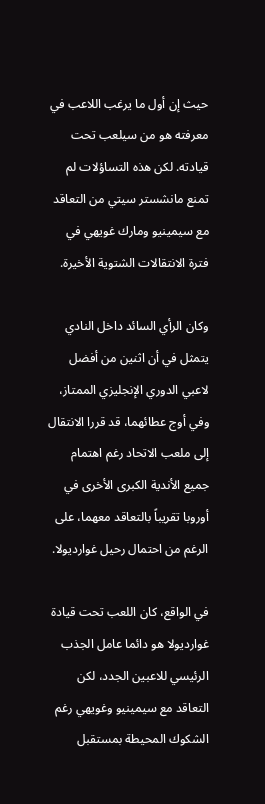حيث إن أول ما يرغب اللاعب في معرفته هو من سيلعب تحت قيادته. لكن هذه التساؤلات لم تمنع مانشستر سيتي من التعاقد مع سيمينيو ومارك غويهي في فترة الانتقالات الشتوية الأخيرة.

وكان الرأي السائد داخل النادي يتمثل في أن اثنين من أفضل لاعبي الدوري الإنجليزي الممتاز، وفي أوج عطائهما، قد قررا الانتقال إلى ملعب الاتحاد رغم اهتمام جميع الأندية الكبرى الأخرى في أوروبا تقريباً بالتعاقد معهما، على الرغم من احتمال رحيل غوارديولا.

في الواقع، كان اللعب تحت قيادة غوارديولا هو دائما عامل الجذب الرئيسي للاعبين الجدد، لكن التعاقد مع سيمينيو وغويهي رغم الشكوك المحيطة بمستقبل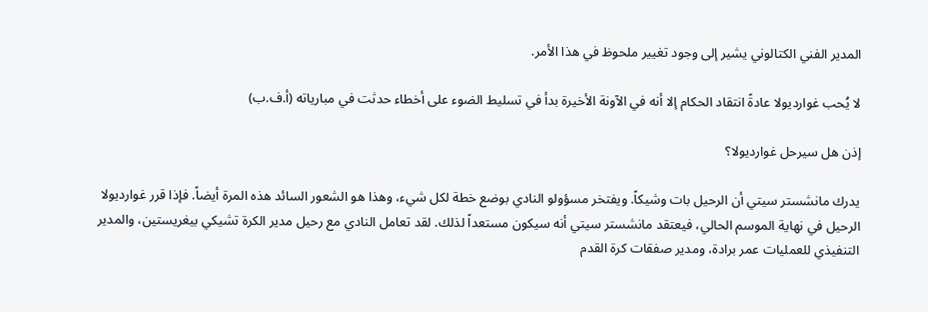المدير الفني الكتالوني يشير إلى وجود تغيير ملحوظ في هذا الأمر.

لا يُحب غوارديولا عادةً انتقاد الحكام إلا أنه في الآونة الأخيرة بدأ في تسليط الضوء على أخطاء حدثت في مبارياته (أ.ف.ب)

إذن هل سيرحل غوارديولا؟

يدرك مانشستر سيتي أن الرحيل بات وشيكاً. ويفتخر مسؤولو النادي بوضع خطة لكل شيء، وهذا هو الشعور السائد هذه المرة أيضاً. فإذا قرر غوارديولا الرحيل في نهاية الموسم الحالي، فيعتقد مانشستر سيتي أنه سيكون مستعداً لذلك. لقد تعامل النادي مع رحيل مدير الكرة تشيكي بيغريستين، والمدير التنفيذي للعمليات عمر برادة، ومدير صفقات كرة القدم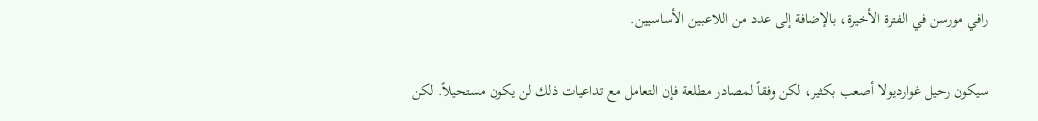رافي مورسن في الفترة الأخيرة، بالإضافة إلى عدد من اللاعبين الأساسيين.

سيكون رحيل غوارديولا أصعب بكثير، لكن وفقاً لمصادر مطلعة فإن التعامل مع تداعيات ذلك لن يكون مستحيلاً. لكن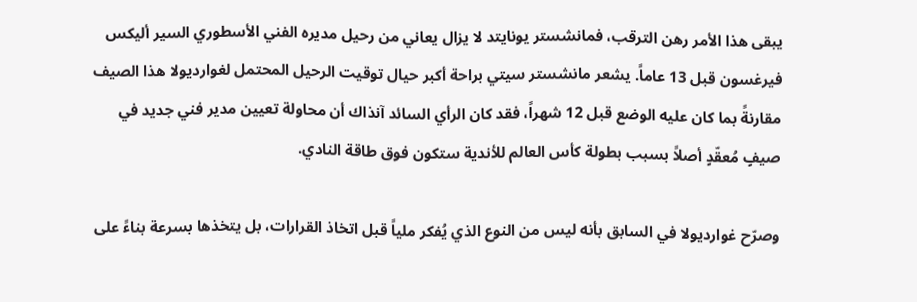يبقى هذا الأمر رهن الترقب، فمانشستر يونايتد لا يزال يعاني من رحيل مديره الفني الأسطوري السير أليكس فيرغسون قبل 13 عاماً. يشعر مانشستر سيتي براحة أكبر حيال توقيت الرحيل المحتمل لغوارديولا هذا الصيف مقارنةً بما كان عليه الوضع قبل 12 شهراً، فقد كان الرأي السائد آنذاك أن محاولة تعيين مدير فني جديد في صيفٍ مُعقّدٍ أصلاً بسبب بطولة كأس العالم للأندية ستكون فوق طاقة النادي.

وصرّح غوارديولا في السابق بأنه ليس من النوع الذي يُفكر ملياً قبل اتخاذ القرارات، بل يتخذها بسرعة بناءً على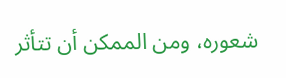شعوره، ومن الممكن أن تتأثر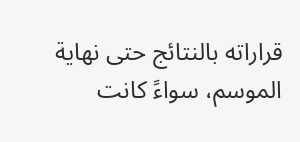قراراته بالنتائج حتى نهاية الموسم، سواءً كانت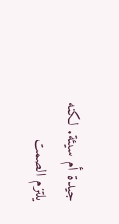جيدة أم سيئة. لكنه يلتزم الصمت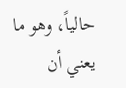حالياً، وهو ما يعني أن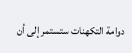دوامة التكهنات ستستمر إلى أن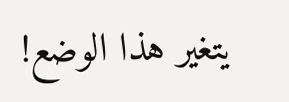يتغير هذا الوضع!